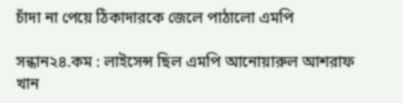চাঁদা না পেয়ে ঠিকাদারকে জেলে পাঠালো এমপি

সন্ধান২৪.কম : লাইসেন্স ছিল এমপি আনোয়ারুল আশরাফ খান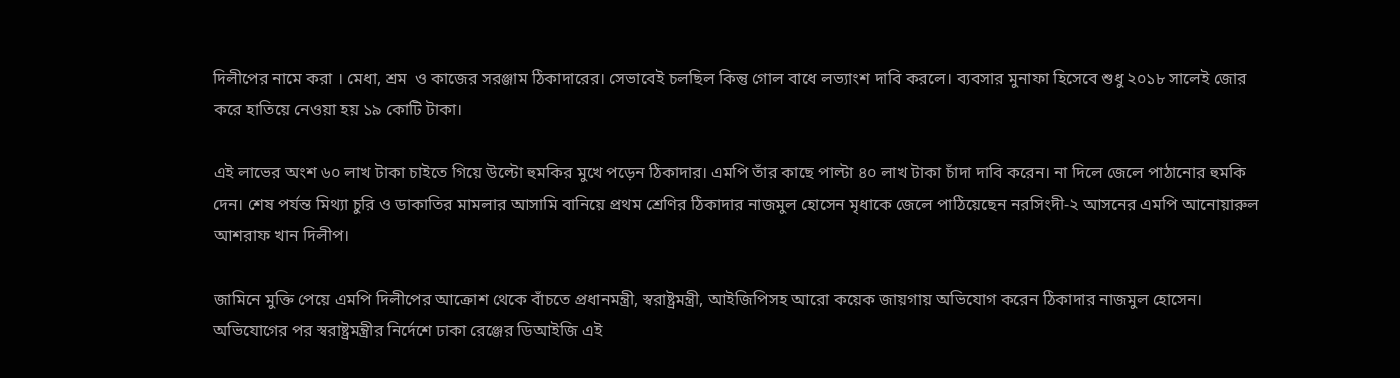দিলীপের নামে করা । মেধা, শ্রম  ও কাজের সরঞ্জাম ঠিকাদারের। সেভাবেই চলছিল কিন্তু গোল বাধে লভ্যাংশ দাবি করলে। ব্যবসার মুনাফা হিসেবে শুধু ২০১৮ সালেই জোর করে হাতিয়ে নেওয়া হয় ১৯ কোটি টাকা।

এই লাভের অংশ ৬০ লাখ টাকা চাইতে গিয়ে উল্টো হুমকির মুখে পড়েন ঠিকাদার। এমপি তাঁর কাছে পাল্টা ৪০ লাখ টাকা চাঁদা দাবি করেন। না দিলে জেলে পাঠানোর হুমকি দেন। শেষ পর্যন্ত মিথ্যা চুরি ও ডাকাতির মামলার আসামি বানিয়ে প্রথম শ্রেণির ঠিকাদার নাজমুল হোসেন মৃধাকে জেলে পাঠিয়েছেন নরসিংদী-২ আসনের এমপি আনোয়ারুল আশরাফ খান দিলীপ।

জামিনে মুক্তি পেয়ে এমপি দিলীপের আক্রোশ থেকে বাঁচতে প্রধানমন্ত্রী, স্বরাষ্ট্রমন্ত্রী, আইজিপিসহ আরো কয়েক জায়গায় অভিযোগ করেন ঠিকাদার নাজমুল হোসেন। অভিযোগের পর স্বরাষ্ট্রমন্ত্রীর নির্দেশে ঢাকা রেঞ্জের ডিআইজি এই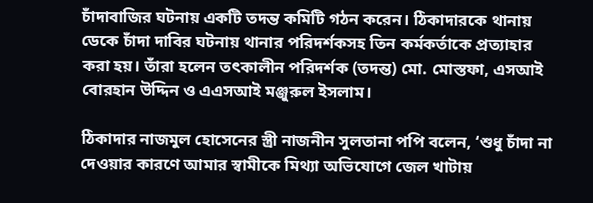চাঁদাবাজির ঘটনায় একটি তদন্ত কমিটি গঠন করেন। ঠিকাদারকে থানায় ডেকে চাঁদা দাবির ঘটনায় থানার পরিদর্শকসহ তিন কর্মকর্তাকে প্রত্যাহার করা হয়। তাঁরা হলেন তৎকালীন পরিদর্শক (তদন্ত) মো. মোস্তফা, এসআই বোরহান উদ্দিন ও এএসআই মঞ্জুরুল ইসলাম।

ঠিকাদার নাজমুল হোসেনের স্ত্রী নাজনীন সুলতানা পপি বলেন, ‘শুধু চাঁদা না দেওয়ার কারণে আমার স্বামীকে মিথ্যা অভিযোগে জেল খাটায়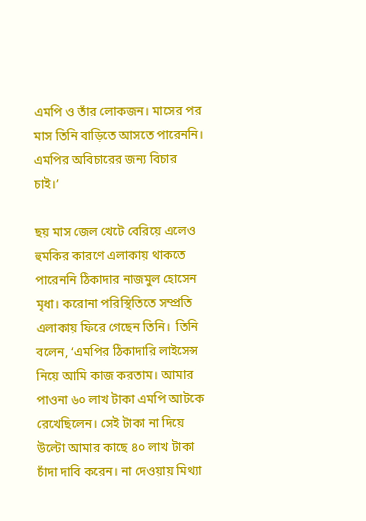এমপি ও তাঁর লোকজন। মাসের পর মাস তিনি বাড়িতে আসতে পারেননি। এমপির অবিচারের জন্য বিচার চাই।’

ছয় মাস জেল খেটে বেরিয়ে এলেও হুমকির কারণে এলাকায় থাকতে পারেননি ঠিকাদার নাজমুল হোসেন মৃধা। করোনা পরিস্থিতিতে সম্প্রতি এলাকায় ফিরে গেছেন তিনি।  তিনি  বলেন, ‘এমপির ঠিকাদারি লাইসেন্স নিয়ে আমি কাজ করতাম। আমার পাওনা ৬০ লাখ টাকা এমপি আটকে রেখেছিলেন। সেই টাকা না দিয়ে উল্টো আমার কাছে ৪০ লাখ টাকা চাঁদা দাবি করেন। না দেওয়ায় মিথ্যা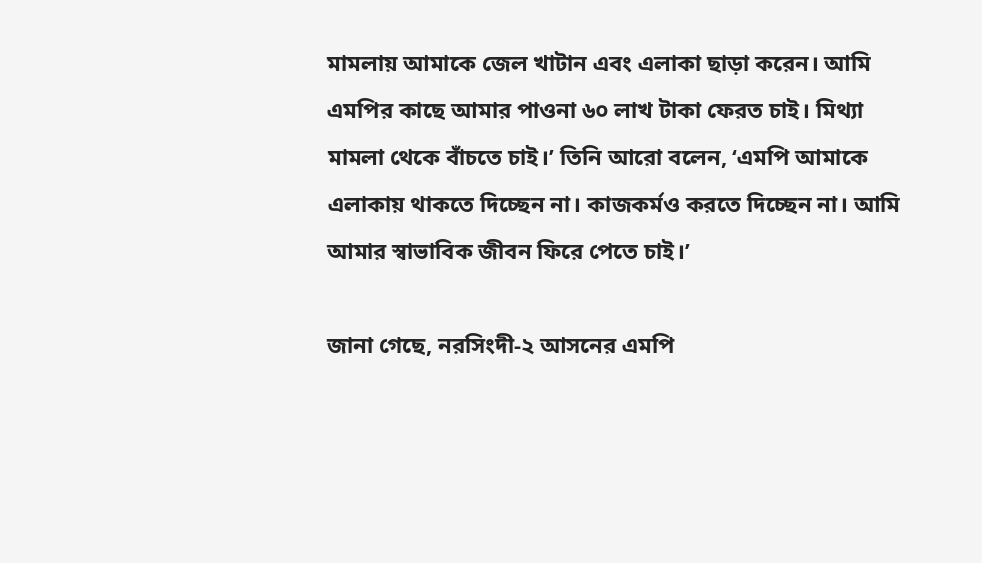মামলায় আমাকে জেল খাটান এবং এলাকা ছাড়া করেন। আমি এমপির কাছে আমার পাওনা ৬০ লাখ টাকা ফেরত চাই। মিথ্যা মামলা থেকে বাঁচতে চাই।’ তিনি আরো বলেন, ‘এমপি আমাকে এলাকায় থাকতে দিচ্ছেন না। কাজকর্মও করতে দিচ্ছেন না। আমি আমার স্বাভাবিক জীবন ফিরে পেতে চাই।’

জানা গেছে, নরসিংদী-২ আসনের এমপি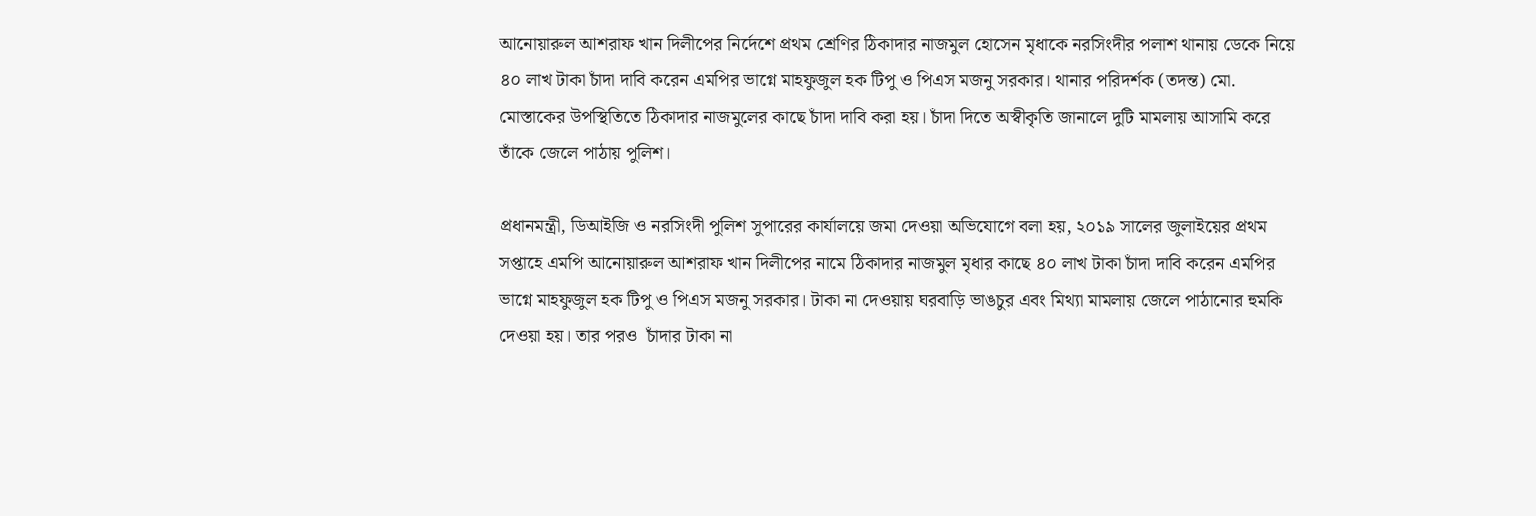আনোয়ারুল আশরাফ খান দিলীপের নির্দেশে প্রথম শ্রেণির ঠিকাদার নাজমুল হোসেন মৃধাকে নরসিংদীর পলাশ থানায় ডেকে নিয়ে ৪০ লাখ টাকা চাঁদা দাবি করেন এমপির ভাগ্নে মাহফুজুল হক টিপু ও পিএস মজনু সরকার। থানার পরিদর্শক (তদন্ত) মো. মোস্তাকের উপস্থিতিতে ঠিকাদার নাজমুলের কাছে চাঁদা দাবি করা হয়। চাঁদা দিতে অস্বীকৃতি জানালে দুটি মামলায় আসামি করে তাঁকে জেলে পাঠায় পুলিশ।

প্রধানমন্ত্রী, ডিআইজি ও নরসিংদী পুলিশ সুপারের কার্যালয়ে জমা দেওয়া অভিযোগে বলা হয়, ২০১৯ সালের জুলাইয়ের প্রথম সপ্তাহে এমপি আনোয়ারুল আশরাফ খান দিলীপের নামে ঠিকাদার নাজমুল মৃধার কাছে ৪০ লাখ টাকা চাঁদা দাবি করেন এমপির ভাগ্নে মাহফুজুল হক টিপু ও পিএস মজনু সরকার। টাকা না দেওয়ায় ঘরবাড়ি ভাঙচুর এবং মিথ্যা মামলায় জেলে পাঠানোর হুমকি দেওয়া হয়। তার পরও  চাঁদার টাকা না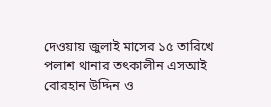দেওয়ায় জুলাই মাসের ১৫ তারিখে পলাশ থানার তৎকালীন এসআই বোরহান উদ্দিন ও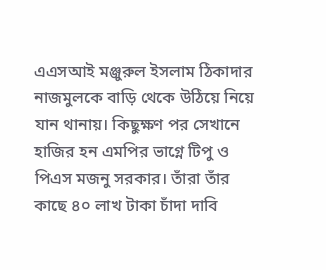এএসআই মঞ্জুরুল ইসলাম ঠিকাদার নাজমুলকে বাড়ি থেকে উঠিয়ে নিয়ে যান থানায়। কিছুক্ষণ পর সেখানে হাজির হন এমপির ভাগ্নে টিপু ও পিএস মজনু সরকার। তাঁরা তাঁর কাছে ৪০ লাখ টাকা চাঁদা দাবি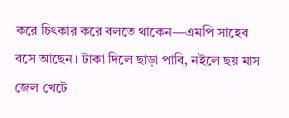করে চিৎকার করে বলতে থাকেন—এমপি সাহেব বসে আছেন। টাকা দিলে ছাড়া পাবি, নইলে ছয় মাস জেল খেটে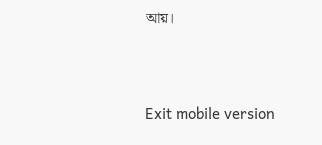আয়।



Exit mobile version